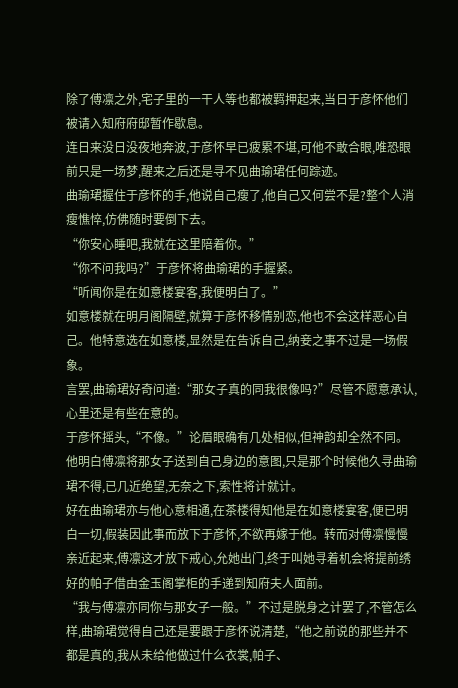除了傅凛之外,宅子里的一干人等也都被羁押起来,当日于彦怀他们被请入知府府邸暂作歇息。
连日来没日没夜地奔波,于彦怀早已疲累不堪,可他不敢合眼,唯恐眼前只是一场梦,醒来之后还是寻不见曲瑜珺任何踪迹。
曲瑜珺握住于彦怀的手,他说自己瘦了,他自己又何尝不是?整个人消瘦憔悴,仿佛随时要倒下去。
“你安心睡吧,我就在这里陪着你。”
“你不问我吗?”于彦怀将曲瑜珺的手握紧。
“听闻你是在如意楼宴客,我便明白了。”
如意楼就在明月阁隔壁,就算于彦怀移情别恋,他也不会这样恶心自己。他特意选在如意楼,显然是在告诉自己,纳妾之事不过是一场假象。
言罢,曲瑜珺好奇问道:“那女子真的同我很像吗?”尽管不愿意承认,心里还是有些在意的。
于彦怀摇头,“不像。”论眉眼确有几处相似,但神韵却全然不同。
他明白傅凛将那女子送到自己身边的意图,只是那个时候他久寻曲瑜珺不得,已几近绝望,无奈之下,索性将计就计。
好在曲瑜珺亦与他心意相通,在茶楼得知他是在如意楼宴客,便已明白一切,假装因此事而放下于彦怀,不欲再嫁于他。转而对傅凛慢慢亲近起来,傅凛这才放下戒心,允她出门,终于叫她寻着机会将提前绣好的帕子借由金玉阁掌柜的手递到知府夫人面前。
“我与傅凛亦同你与那女子一般。”不过是脱身之计罢了,不管怎么样,曲瑜珺觉得自己还是要跟于彦怀说清楚,“他之前说的那些并不都是真的,我从未给他做过什么衣裳,帕子、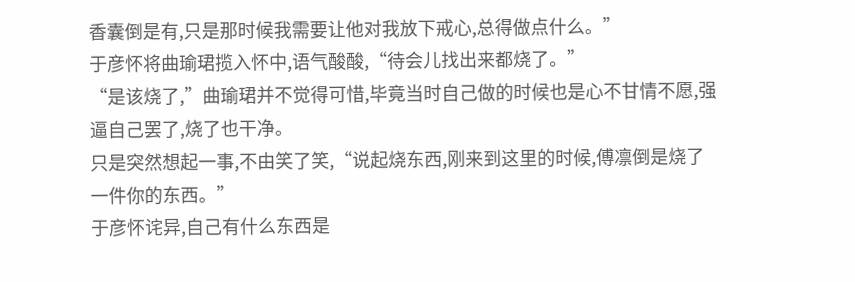香囊倒是有,只是那时候我需要让他对我放下戒心,总得做点什么。”
于彦怀将曲瑜珺揽入怀中,语气酸酸,“待会儿找出来都烧了。”
“是该烧了,”曲瑜珺并不觉得可惜,毕竟当时自己做的时候也是心不甘情不愿,强逼自己罢了,烧了也干净。
只是突然想起一事,不由笑了笑,“说起烧东西,刚来到这里的时候,傅凛倒是烧了一件你的东西。”
于彦怀诧异,自己有什么东西是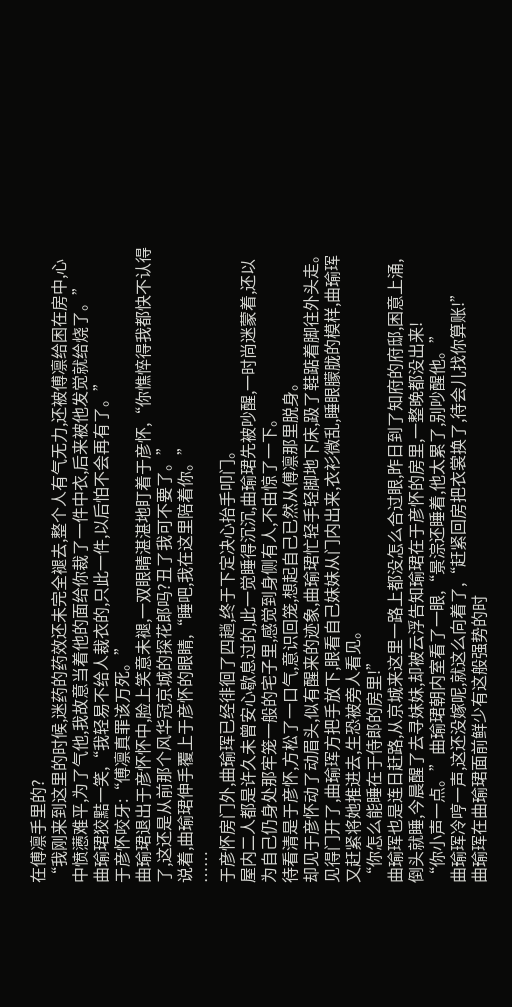在傅凛手里的?
“我刚来到这里的时候,迷药的药效还未完全褪去,整个人有气无力,还被傅凛给困在房中,心中愤懑难平,为了气他,我故意当着他的面给你裁了一件中衣,后来被他发觉就给烧了。”
曲瑜珺狡黠一笑,“我轻易不给人裁衣的,只此一件,以后怕不会再有了。”
于彦怀咬牙:“傅凛真罪该万死。”
曲瑜珺退出于彦怀怀中,脸上笑意未褪,一双眼睛湛湛地盯着于彦怀,“你憔悴得我都快不认得了,这还是从前那个风华冠京城的探花郎吗?丑了我可不要了。”
说着,曲瑜珺伸手覆上于彦怀的眼睛,“睡吧,我在这里陪着你。”
……
于彦怀房门外,曲瑜珲已经徘徊了四趟,终于下定决心抬手叩门。
屋内二人都是许久未曾安心歇息过的,此一觉睡得沉沉,曲瑜珺先被吵醒,一时尚迷蒙着,还以为自己仍身处那牢笼一般的宅子里,感觉到身侧有人,不由惊了一下。
待看清是于彦怀,方松了一口气,意识回笼,想起自己已然从傅凛那里脱身。
却见于彦怀动了动眉头,似有醒来的迹象,曲瑜珺忙轻手轻脚地下床,趿了鞋踮着脚往外头走。
见得门开了,曲瑜珲方把手放下,眼看自己妹妹从门内出来,衣衫微乱,睡眼朦胧的模样,曲瑜珲又赶紧将她推进去,生恐被旁人看见。
“你怎么能睡在于侍郎的房里!”
曲瑜珲也是连日赶路,从京城来这里一路上都没怎么合过眼,昨日到了知府的府邸,困意上涌,倒头就睡,今晨醒了去寻妹妹,却被云浮告知瑜珺在于彦怀的房里,一整晚都没出来!
“你小声一点。”曲瑜珺朝内室看了一眼,“景淙还睡着,他太累了,别吵醒他。”
曲瑜珲冷哼一声,这还没嫁呢,就这么向着了,“赶紧回房把衣裳换了,待会儿找你算账!”
曲瑜珲在曲瑜珺面前鲜少有这般强势的时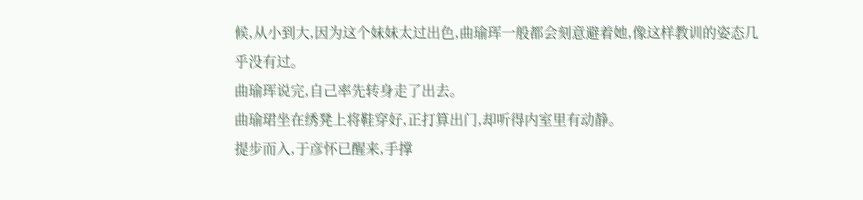候,从小到大,因为这个妹妹太过出色,曲瑜珲一般都会刻意避着她,像这样教训的姿态几乎没有过。
曲瑜珲说完,自己率先转身走了出去。
曲瑜珺坐在绣凳上将鞋穿好,正打算出门,却听得内室里有动静。
提步而入,于彦怀已醒来,手撑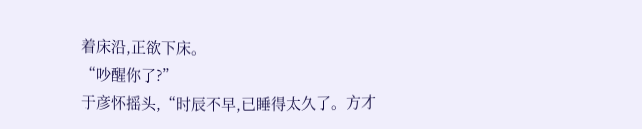着床沿,正欲下床。
“吵醒你了?”
于彦怀摇头,“时辰不早,已睡得太久了。方才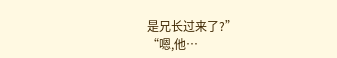是兄长过来了?”
“嗯,他…